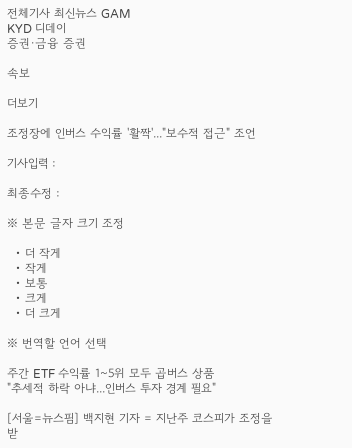전체기사 최신뉴스 GAM
KYD 디데이
증권·금융 증권

속보

더보기

조정장에 인버스 수익률 '활짝'..."보수적 접근" 조언

기사입력 :

최종수정 :

※ 본문 글자 크기 조정

  • 더 작게
  • 작게
  • 보통
  • 크게
  • 더 크게

※ 번역할 언어 선택

주간 ETF 수익률 1~5위 모두 곱버스 상품
"추세적 하락 아냐...인버스 투자 경계 필요"

[서울=뉴스핌] 백지현 기자 = 지난주 코스피가 조정을 받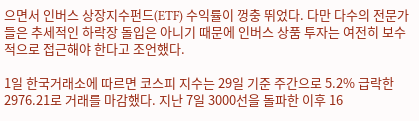으면서 인버스 상장지수펀드(ETF) 수익률이 껑충 뛰었다. 다만 다수의 전문가들은 추세적인 하락장 돌입은 아니기 때문에 인버스 상품 투자는 여전히 보수적으로 접근해야 한다고 조언했다.

1일 한국거래소에 따르면 코스피 지수는 29일 기준 주간으로 5.2% 급락한 2976.21로 거래를 마감했다. 지난 7일 3000선을 돌파한 이후 16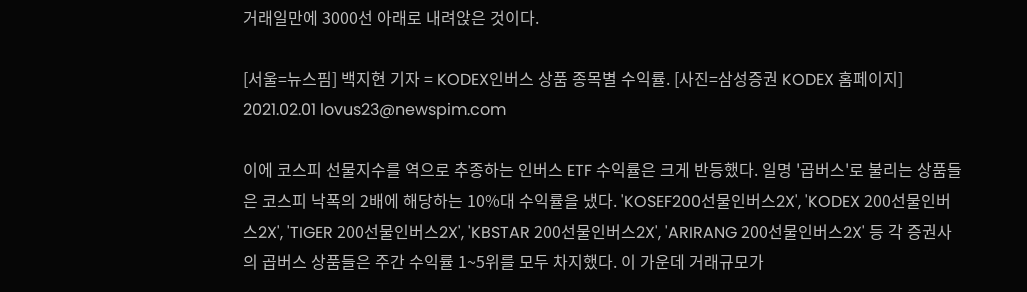거래일만에 3000선 아래로 내려앉은 것이다.

[서울=뉴스핌] 백지현 기자 = KODEX인버스 상품 종목별 수익률. [사진=삼성증권 KODEX 홈페이지] 2021.02.01 lovus23@newspim.com

이에 코스피 선물지수를 역으로 추종하는 인버스 ETF 수익률은 크게 반등했다. 일명 '곱버스'로 불리는 상품들은 코스피 낙폭의 2배에 해당하는 10%대 수익률을 냈다. 'KOSEF200선물인버스2X', 'KODEX 200선물인버스2X', 'TIGER 200선물인버스2X', 'KBSTAR 200선물인버스2X', 'ARIRANG 200선물인버스2X' 등 각 증권사의 곱버스 상품들은 주간 수익률 1~5위를 모두 차지했다. 이 가운데 거래규모가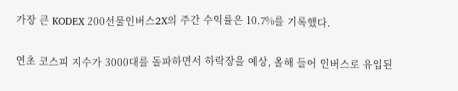가장 큰 KODEX 200선물인버스2X의 주간 수익률은 10.7%를 기록했다.

연초 코스피 지수가 3000대를 돌파하면서 하락장을 예상, 올해 들어 인버스로 유입된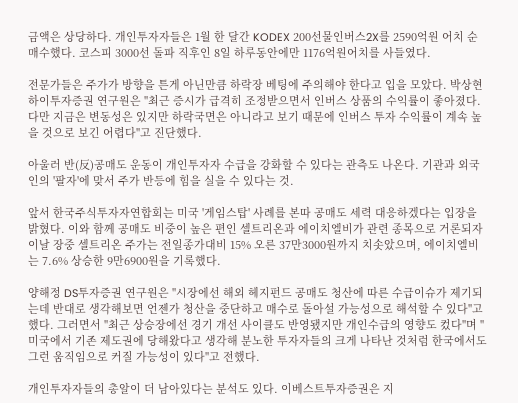금액은 상당하다. 개인투자자들은 1월 한 달간 KODEX 200선물인버스2X를 2590억원 어치 순매수했다. 코스피 3000선 돌파 직후인 8일 하루동안에만 1176억원어치를 사들였다.

전문가들은 주가가 방향을 튼게 아닌만큼 하락장 베팅에 주의해야 한다고 입을 모았다. 박상현 하이투자증권 연구원은 "최근 증시가 급격히 조정받으면서 인버스 상품의 수익률이 좋아졌다. 다만 지금은 변동성은 있지만 하락국면은 아니라고 보기 때문에 인버스 투자 수익률이 계속 높을 것으로 보긴 어렵다"고 진단했다.

아울러 반(反)공매도 운동이 개인투자자 수급을 강화할 수 있다는 관측도 나온다. 기관과 외국인의 '팔자'에 맞서 주가 반등에 힘을 실을 수 있다는 것.

앞서 한국주식투자자연합회는 미국 '게임스탑' 사례를 본따 공매도 세력 대응하겠다는 입장을 밝혔다. 이와 함께 공매도 비중이 높은 편인 셀트리온과 에이치엘비가 관련 종목으로 거론되자 이날 장중 셀트리온 주가는 전일종가대비 15% 오른 37만3000원까지 치솟았으며, 에이치엘비는 7.6% 상승한 9만6900원을 기록했다.

양해정 DS투자증권 연구원은 "시장에선 해외 헤지펀드 공매도 청산에 따른 수급이슈가 제기되는데 반대로 생각해보면 언젠가 청산을 중단하고 매수로 돌아설 가능성으로 해석할 수 있다"고 했다. 그러면서 "최근 상승장에선 경기 개선 사이클도 반영됐지만 개인수급의 영향도 컸다"며 "미국에서 기존 제도권에 당해왔다고 생각해 분노한 투자자들의 크게 나타난 것처럼 한국에서도 그런 움직임으로 커질 가능성이 있다"고 전했다.

개인투자자들의 총알이 더 남아있다는 분석도 있다. 이베스트투자증권은 지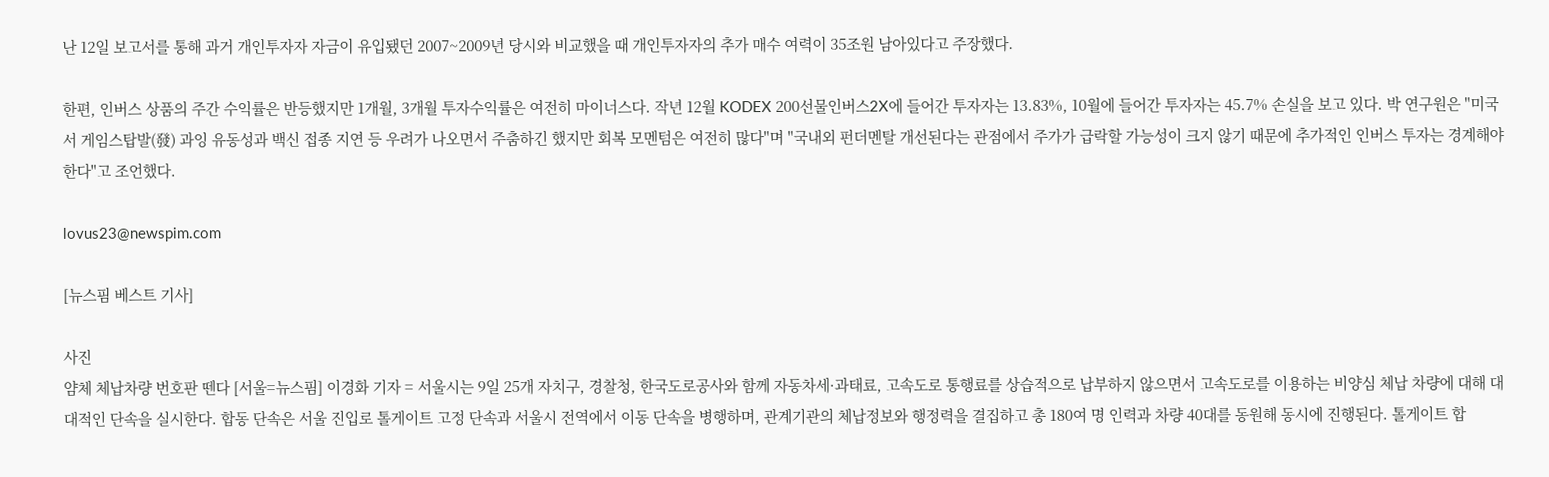난 12일 보고서를 통해 과거 개인투자자 자금이 유입됐던 2007~2009년 당시와 비교했을 때 개인투자자의 추가 매수 여력이 35조원 남아있다고 주장했다.

한편, 인버스 상품의 주간 수익률은 반등했지만 1개월, 3개월 투자수익률은 여전히 마이너스다. 작년 12월 KODEX 200선물인버스2X에 들어간 투자자는 13.83%, 10월에 들어간 투자자는 45.7% 손실을 보고 있다. 박 연구원은 "미국서 게임스탑발(發) 과잉 유동성과 백신 접종 지연 등 우려가 나오면서 주춤하긴 했지만 회복 모멘텀은 여전히 많다"며 "국내외 펀더멘탈 개선된다는 관점에서 주가가 급락할 가능성이 크지 않기 때문에 추가적인 인버스 투자는 경계해야 한다"고 조언했다.

lovus23@newspim.com

[뉴스핌 베스트 기사]

사진
얌체 체납차량 번호판 뗀다 [서울=뉴스핌] 이경화 기자 = 서울시는 9일 25개 자치구, 경찰청, 한국도로공사와 함께 자동차세·과태료, 고속도로 통행료를 상습적으로 납부하지 않으면서 고속도로를 이용하는 비양심 체납 차량에 대해 대대적인 단속을 실시한다. 합동 단속은 서울 진입로 톨게이트 고정 단속과 서울시 전역에서 이동 단속을 병행하며, 관계기관의 체납정보와 행정력을 결집하고 총 180여 명 인력과 차량 40대를 동원해 동시에 진행된다. 톨게이트 합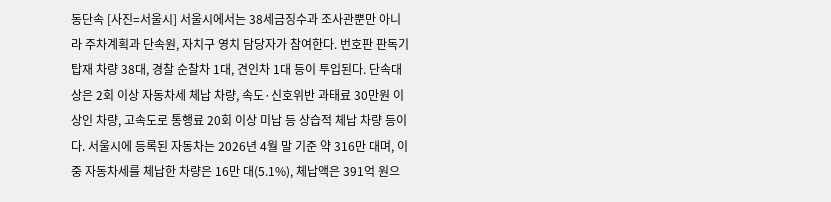동단속 [사진=서울시] 서울시에서는 38세금징수과 조사관뿐만 아니라 주차계획과 단속원, 자치구 영치 담당자가 참여한다. 번호판 판독기 탑재 차량 38대, 경찰 순찰차 1대, 견인차 1대 등이 투입된다. 단속대상은 2회 이상 자동차세 체납 차량, 속도·신호위반 과태료 30만원 이상인 차량, 고속도로 통행료 20회 이상 미납 등 상습적 체납 차량 등이다. 서울시에 등록된 자동차는 2026년 4월 말 기준 약 316만 대며, 이중 자동차세를 체납한 차량은 16만 대(5.1%), 체납액은 391억 원으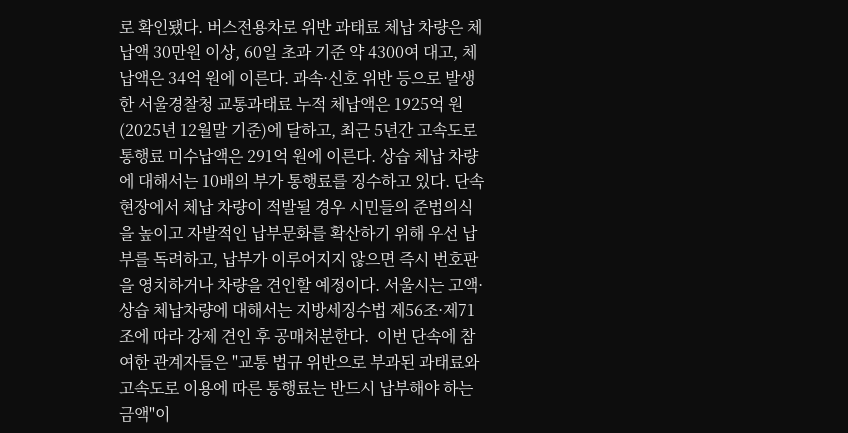로 확인됐다. 버스전용차로 위반 과태료 체납 차량은 체납액 30만원 이상, 60일 초과 기준 약 4300여 대고, 체납액은 34억 원에 이른다. 과속·신호 위반 등으로 발생한 서울경찰청 교통과태료 누적 체납액은 1925억 원(2025년 12월말 기준)에 달하고, 최근 5년간 고속도로 통행료 미수납액은 291억 원에 이른다. 상습 체납 차량에 대해서는 10배의 부가 통행료를 징수하고 있다. 단속 현장에서 체납 차량이 적발될 경우 시민들의 준법의식을 높이고 자발적인 납부문화를 확산하기 위해 우선 납부를 독려하고, 납부가 이루어지지 않으면 즉시 번호판을 영치하거나 차량을 견인할 예정이다. 서울시는 고액·상습 체납차량에 대해서는 지방세징수법 제56조·제71조에 따라 강제 견인 후 공매처분한다.  이번 단속에 참여한 관계자들은 "교통 법규 위반으로 부과된 과태료와 고속도로 이용에 따른 통행료는 반드시 납부해야 하는 금액"이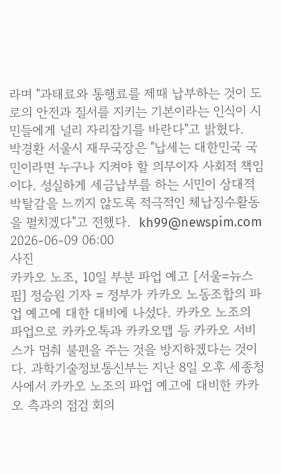라며 "과태료와 통행료를 제때 납부하는 것이 도로의 안전과 질서를 지키는 기본이라는 인식이 시민들에게 널리 자리잡기를 바란다"고 밝혔다.  박경환 서울시 재무국장은 "납세는 대한민국 국민이라면 누구나 지켜야 할 의무이자 사회적 책임이다. 성실하게 세금납부를 하는 시민이 상대적 박탈감을 느끼지 않도록 적극적인 체납징수활동을 펼치겠다"고 전했다.  kh99@newspim.com 2026-06-09 06:00
사진
카카오 노조, 10일 부분 파업 예고 [서울=뉴스핌] 정승원 기자 = 정부가 카카오 노동조합의 파업 예고에 대한 대비에 나섰다. 카카오 노조의 파업으로 카카오톡과 카카오맵 등 카카오 서비스가 멈춰 불편을 주는 것을 방지하겠다는 것이다. 과학기술정보통신부는 지난 8일 오후 세종청사에서 카카오 노조의 파업 예고에 대비한 카카오 측과의 점검 회의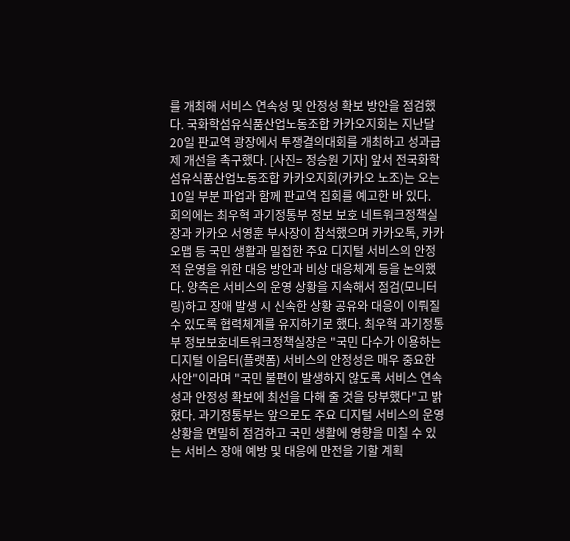를 개최해 서비스 연속성 및 안정성 확보 방안을 점검했다. 국화학섬유식품산업노동조합 카카오지회는 지난달 20일 판교역 광장에서 투쟁결의대회를 개최하고 성과급제 개선을 촉구했다. [사진= 정승원 기자] 앞서 전국화학섬유식품산업노동조합 카카오지회(카카오 노조)는 오는 10일 부분 파업과 함께 판교역 집회를 예고한 바 있다. 회의에는 최우혁 과기정통부 정보 보호 네트워크정책실장과 카카오 서영훈 부사장이 참석했으며 카카오톡, 카카오맵 등 국민 생활과 밀접한 주요 디지털 서비스의 안정적 운영을 위한 대응 방안과 비상 대응체계 등을 논의했다. 양측은 서비스의 운영 상황을 지속해서 점검(모니터링)하고 장애 발생 시 신속한 상황 공유와 대응이 이뤄질 수 있도록 협력체계를 유지하기로 했다. 최우혁 과기정통부 정보보호네트워크정책실장은 "국민 다수가 이용하는 디지털 이음터(플랫폼) 서비스의 안정성은 매우 중요한 사안"이라며 "국민 불편이 발생하지 않도록 서비스 연속성과 안정성 확보에 최선을 다해 줄 것을 당부했다"고 밝혔다. 과기정통부는 앞으로도 주요 디지털 서비스의 운영 상황을 면밀히 점검하고 국민 생활에 영향을 미칠 수 있는 서비스 장애 예방 및 대응에 만전을 기할 계획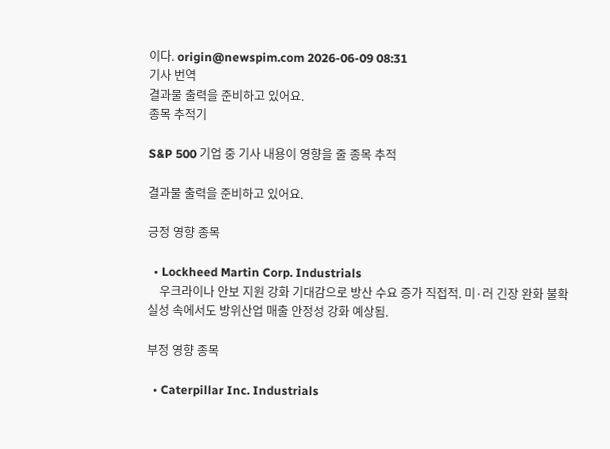이다. origin@newspim.com 2026-06-09 08:31
기사 번역
결과물 출력을 준비하고 있어요.
종목 추적기

S&P 500 기업 중 기사 내용이 영향을 줄 종목 추적

결과물 출력을 준비하고 있어요.

긍정 영향 종목

  • Lockheed Martin Corp. Industrials
    우크라이나 안보 지원 강화 기대감으로 방산 수요 증가 직접적. 미·러 긴장 완화 불확실성 속에서도 방위산업 매출 안정성 강화 예상됨.

부정 영향 종목

  • Caterpillar Inc. Industrials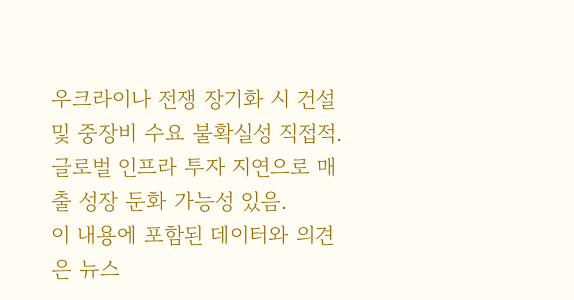우크라이나 전쟁 장기화 시 건설 및 중장비 수요 불확실성 직접적. 글로벌 인프라 투자 지연으로 매출 성장 둔화 가능성 있음.
이 내용에 포함된 데이터와 의견은 뉴스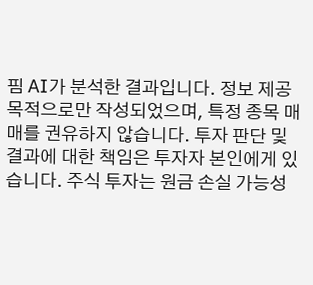핌 AI가 분석한 결과입니다. 정보 제공 목적으로만 작성되었으며, 특정 종목 매매를 권유하지 않습니다. 투자 판단 및 결과에 대한 책임은 투자자 본인에게 있습니다. 주식 투자는 원금 손실 가능성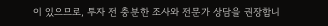이 있으므로, 투자 전 충분한 조사와 전문가 상담을 권장합니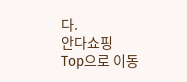다.
안다쇼핑
Top으로 이동